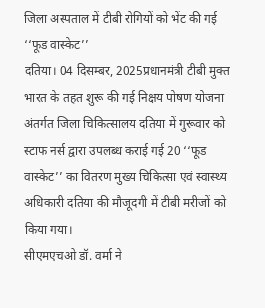जिला अस्पताल में टीबी रोगियों को भेंट की गई ‘‘फूड वास्केट’’
दतिया। 04 दिसम्बर, 2025प्रधानमंत्री टीबी मुक्त भारत के तहत शुरू की गई निक्षय पोषण योजना अंतर्गत जिला चिकित्सालय दतिया में गुरूवार को स्टाफ नर्स द्वारा उपलब्ध कराई गई 20 ‘‘फूड वास्केट’’ का वितरण मुख्य चिकित्सा एवं स्वास्थ्य अधिकारी दतिया की मौजूदगी में टीबी मरीजों को किया गया।
सीएमएचओ डॉ. वर्मा ने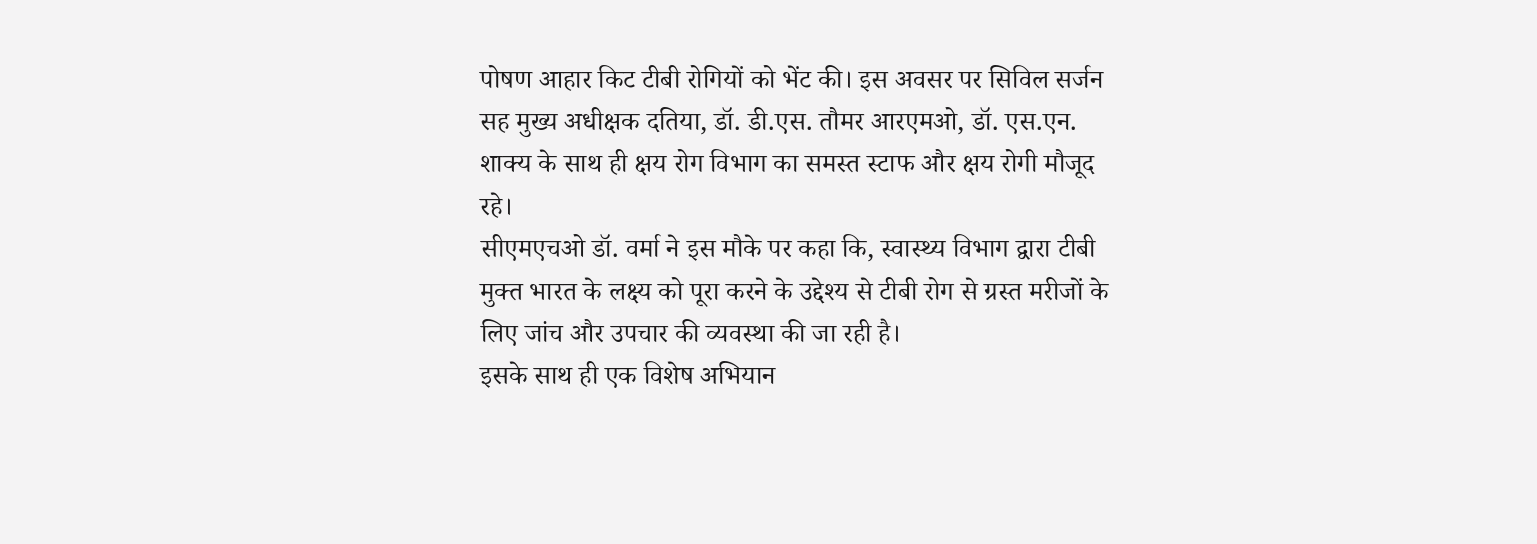पोषण आहार किट टीबी रोगियों को भेंट की। इस अवसर पर सिविल सर्जन सह मुख्य अधीक्षक दतिया, डॉ. डी.एस. तौमर आरएमओ, डॉ. एस.एन. शाक्य के साथ ही क्षय रोग विभाग का समस्त स्टाफ और क्षय रोगी मौजूद रहे।
सीएमएचओ डॉ. वर्मा ने इस मौके पर कहा कि, स्वास्थ्य विभाग द्वारा टीबी मुक्त भारत के लक्ष्य को पूरा करने के उद्देश्य से टीबी रोग से ग्रस्त मरीजों के लिए जांच और उपचार की व्यवस्था की जा रही है।
इसके साथ ही एक विशेष अभियान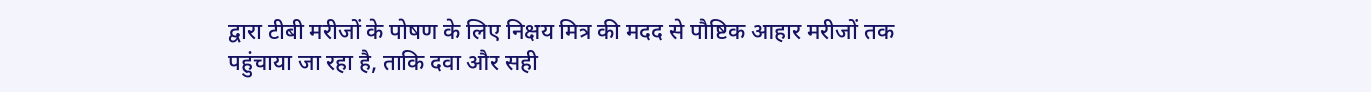द्वारा टीबी मरीजों के पोषण के लिए निक्षय मित्र की मदद से पौष्टिक आहार मरीजों तक पहुंचाया जा रहा है, ताकि दवा और सही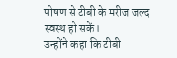पोषण से टीबी के मरीज जल्द स्वस्थ हो सकें।
उन्होंने कहा कि टीबी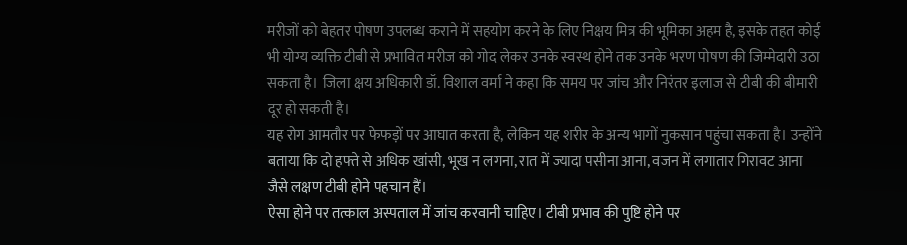मरीजों को बेहतर पोषण उपलब्ध कराने में सहयोग करने के लिए निक्षय मित्र की भूमिका अहम है, इसके तहत कोई भी योग्य व्यक्ति टीबी से प्रभावित मरीज को गोद लेकर उनके स्वस्थ होने तक उनके भरण पोषण की जिम्मेदारी उठा सकता है। जिला क्षय अधिकारी डॉ. विशाल वर्मा ने कहा कि समय पर जांच और निरंतर इलाज से टीबी की बीमारी दूर हो सकती है।
यह रोग आमतौर पर फेफड़ों पर आघात करता है, लेकिन यह शरीर के अन्य भागों नुकसान पहुंचा सकता है। उन्होंने बताया कि दो हफ्ते से अधिक खांसी, भूख न लगना, रात में ज्यादा पसीना आना, वजन में लगातार गिरावट आना जैसे लक्षण टीबी होने पहचान हैं।
ऐसा होने पर तत्काल अस्पताल में जांच करवानी चाहिए। टीबी प्रभाव की पुष्टि होने पर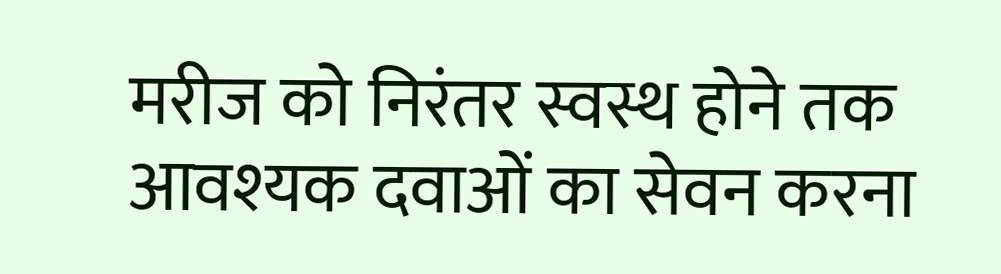मरीज को निरंतर स्वस्थ होने तक आवश्यक दवाओं का सेवन करना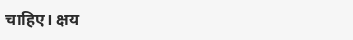चाहिए। क्षय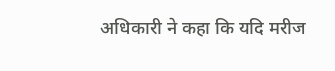अधिकारी ने कहा कि यदि मरीज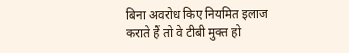बिना अवरोध किए नियमित इलाज कराते हैं तो वे टीबी मुक्त हो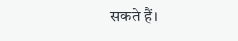सकते हैं।